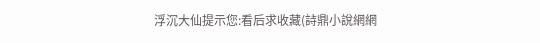浮沉大仙提示您:看后求收藏(詩鼎小說網網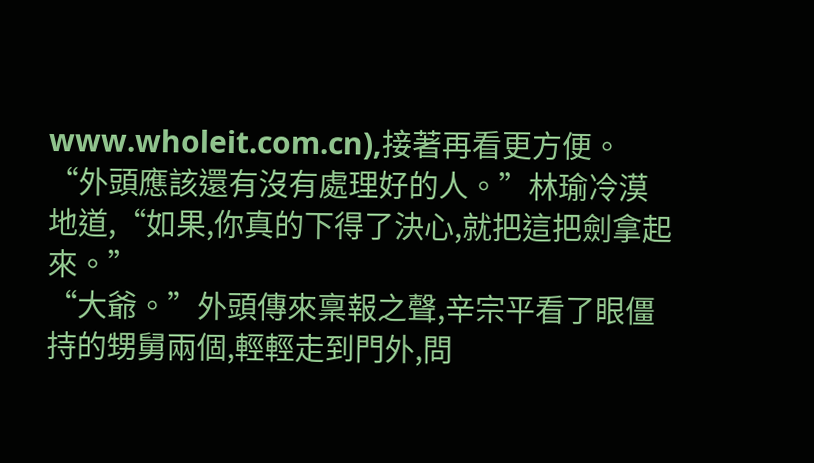www.wholeit.com.cn),接著再看更方便。
“外頭應該還有沒有處理好的人。”林瑜冷漠地道,“如果,你真的下得了決心,就把這把劍拿起來。”
“大爺。”外頭傳來稟報之聲,辛宗平看了眼僵持的甥舅兩個,輕輕走到門外,問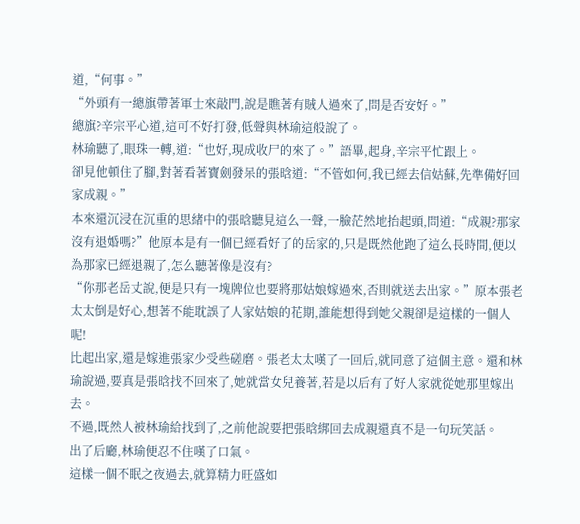道,“何事。”
“外頭有一總旗帶著軍士來敲門,說是瞧著有賊人過來了,問是否安好。”
總旗?辛宗平心道,這可不好打發,低聲與林瑜這般說了。
林瑜聽了,眼珠一轉,道:“也好,現成收尸的來了。”語畢,起身,辛宗平忙跟上。
卻見他頓住了腳,對著看著寶劍發呆的張晗道:“不管如何,我已經去信姑蘇,先準備好回家成親。”
本來還沉浸在沉重的思緒中的張晗聽見這么一聲,一臉茫然地抬起頭,問道:“成親?那家沒有退婚嗎?”他原本是有一個已經看好了的岳家的,只是既然他跑了這么長時間,便以為那家已經退親了,怎么聽著像是沒有?
“你那老岳丈說,便是只有一塊牌位也要將那姑娘嫁過來,否則就送去出家。”原本張老太太倒是好心,想著不能耽誤了人家姑娘的花期,誰能想得到她父親卻是這樣的一個人呢!
比起出家,還是嫁進張家少受些磋磨。張老太太嘆了一回后,就同意了這個主意。還和林瑜說過,要真是張晗找不回來了,她就當女兒養著,若是以后有了好人家就從她那里嫁出去。
不過,既然人被林瑜給找到了,之前他說要把張晗綁回去成親還真不是一句玩笑話。
出了后廳,林瑜便忍不住嘆了口氣。
這樣一個不眠之夜過去,就算精力旺盛如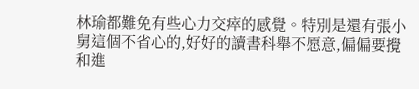林瑜都難免有些心力交瘁的感覺。特別是還有張小舅這個不省心的,好好的讀書科舉不愿意,偏偏要攪和進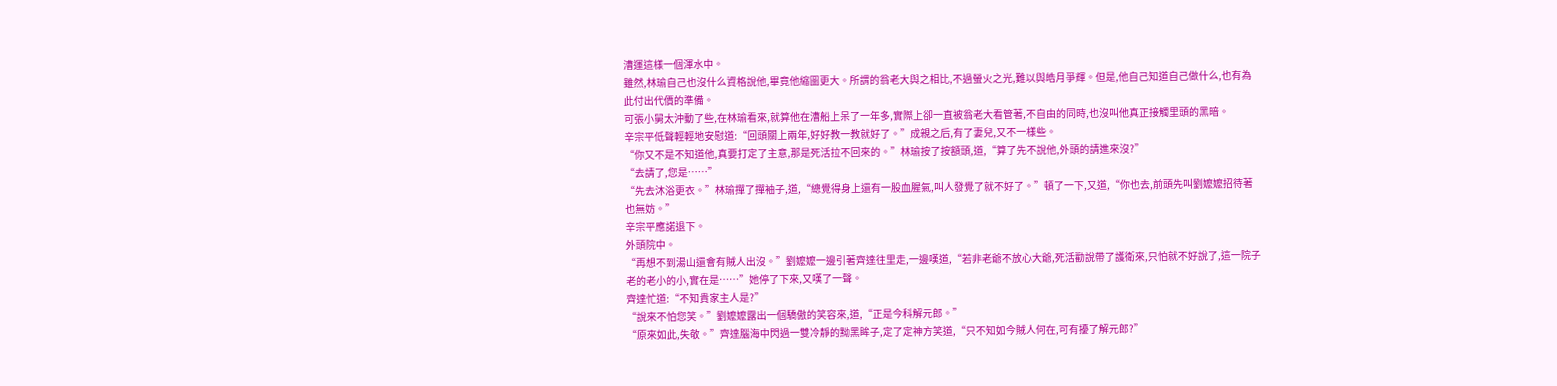漕運這樣一個渾水中。
雖然,林瑜自己也沒什么資格說他,畢竟他縮圖更大。所謂的翁老大與之相比,不過螢火之光,難以與皓月爭輝。但是,他自己知道自己做什么,也有為此付出代價的準備。
可張小舅太沖動了些,在林瑜看來,就算他在漕船上呆了一年多,實際上卻一直被翁老大看管著,不自由的同時,也沒叫他真正接觸里頭的黑暗。
辛宗平低聲輕輕地安慰道:“回頭關上兩年,好好教一教就好了。”成親之后,有了妻兒,又不一樣些。
“你又不是不知道他,真要打定了主意,那是死活拉不回來的。”林瑜按了按額頭,道,“算了先不說他,外頭的請進來沒?”
“去請了,您是……”
“先去沐浴更衣。”林瑜撣了撣袖子,道,“總覺得身上還有一股血腥氣,叫人發覺了就不好了。”頓了一下,又道,“你也去,前頭先叫劉嬤嬤招待著也無妨。”
辛宗平應諾退下。
外頭院中。
“再想不到湯山還會有賊人出沒。”劉嬤嬤一邊引著齊達往里走,一邊嘆道,“若非老爺不放心大爺,死活勸說帶了護衛來,只怕就不好說了,這一院子老的老小的小,實在是……”她停了下來,又嘆了一聲。
齊達忙道:“不知貴家主人是?”
“說來不怕您笑。”劉嬤嬤露出一個驕傲的笑容來,道,“正是今科解元郎。”
“原來如此,失敬。”齊達腦海中閃過一雙冷靜的黝黑眸子,定了定神方笑道,“只不知如今賊人何在,可有擾了解元郎?”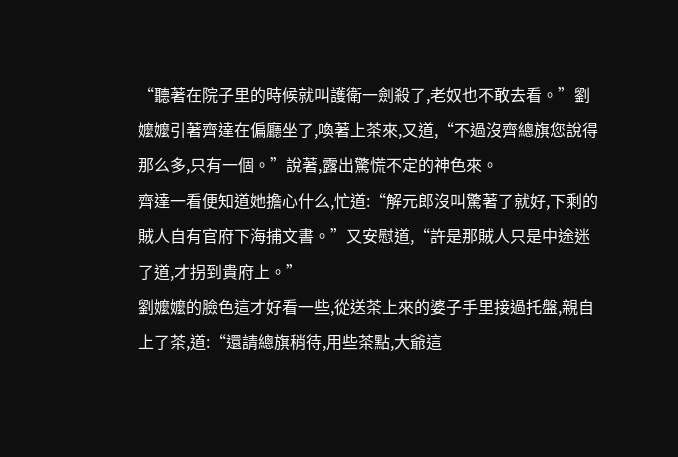“聽著在院子里的時候就叫護衛一劍殺了,老奴也不敢去看。”劉嬤嬤引著齊達在偏廳坐了,喚著上茶來,又道,“不過沒齊總旗您說得那么多,只有一個。”說著,露出驚慌不定的神色來。
齊達一看便知道她擔心什么,忙道:“解元郎沒叫驚著了就好,下剩的賊人自有官府下海捕文書。”又安慰道,“許是那賊人只是中途迷了道,才拐到貴府上。”
劉嬤嬤的臉色這才好看一些,從送茶上來的婆子手里接過托盤,親自上了茶,道:“還請總旗稍待,用些茶點,大爺這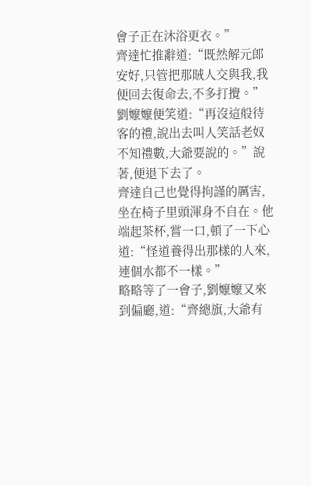會子正在沐浴更衣。”
齊達忙推辭道:“既然解元郎安好,只管把那賊人交與我,我便回去復命去,不多打攪。”
劉嬤嬤便笑道:“再沒這般待客的禮,說出去叫人笑話老奴不知禮數,大爺要說的。”說著,便退下去了。
齊達自己也覺得拘謹的厲害,坐在椅子里頭渾身不自在。他端起茶杯,嘗一口,頓了一下心道:“怪道養得出那樣的人來,連個水都不一樣。”
略略等了一會子,劉嬤嬤又來到偏廳,道:“齊總旗,大爺有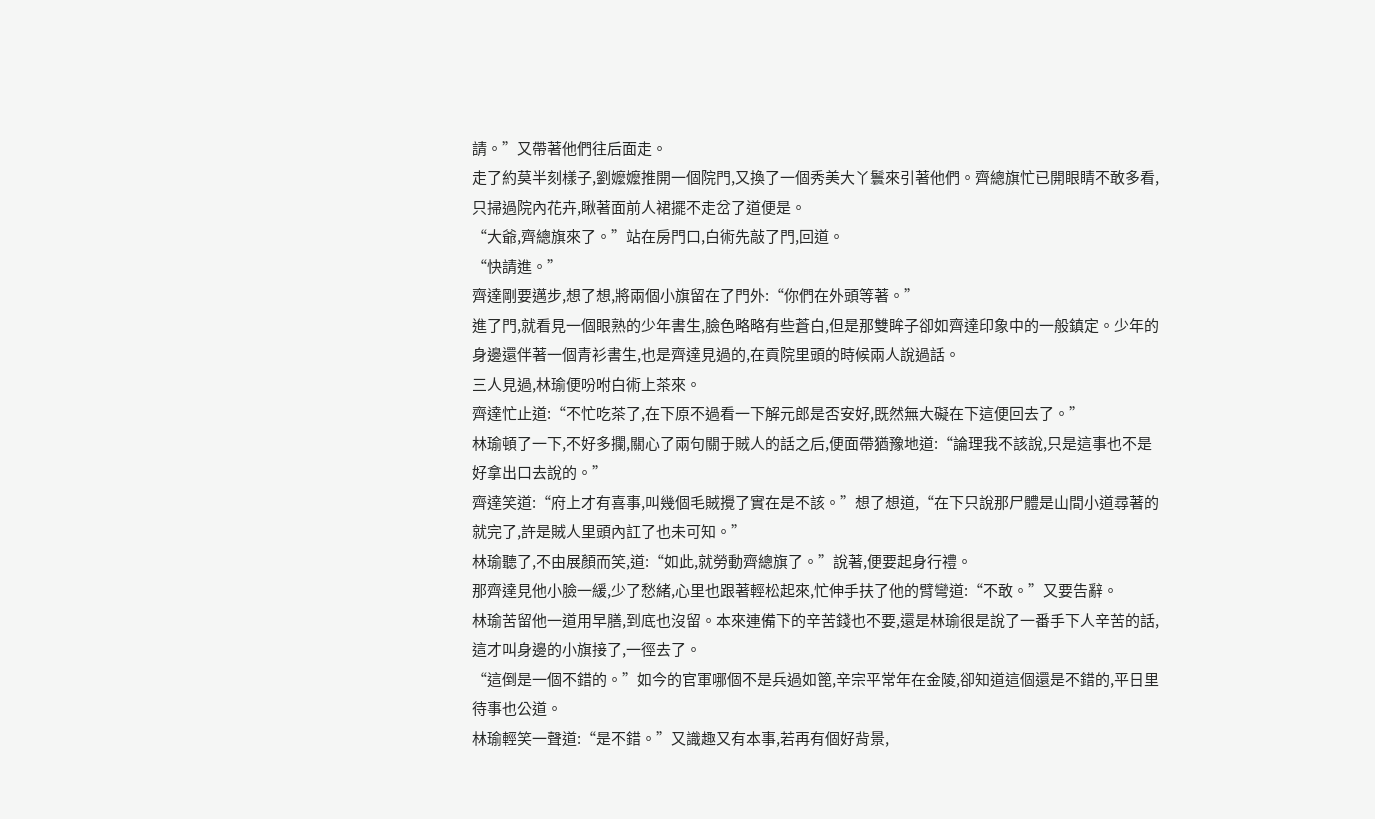請。”又帶著他們往后面走。
走了約莫半刻樣子,劉嬤嬤推開一個院門,又換了一個秀美大丫鬟來引著他們。齊總旗忙已開眼睛不敢多看,只掃過院內花卉,瞅著面前人裙擺不走岔了道便是。
“大爺,齊總旗來了。”站在房門口,白術先敲了門,回道。
“快請進。”
齊達剛要邁步,想了想,將兩個小旗留在了門外:“你們在外頭等著。”
進了門,就看見一個眼熟的少年書生,臉色略略有些蒼白,但是那雙眸子卻如齊達印象中的一般鎮定。少年的身邊還伴著一個青衫書生,也是齊達見過的,在貢院里頭的時候兩人說過話。
三人見過,林瑜便吩咐白術上茶來。
齊達忙止道:“不忙吃茶了,在下原不過看一下解元郎是否安好,既然無大礙在下這便回去了。”
林瑜頓了一下,不好多攔,關心了兩句關于賊人的話之后,便面帶猶豫地道:“論理我不該說,只是這事也不是好拿出口去說的。”
齊達笑道:“府上才有喜事,叫幾個毛賊攪了實在是不該。”想了想道,“在下只說那尸體是山間小道尋著的就完了,許是賊人里頭內訌了也未可知。”
林瑜聽了,不由展顏而笑,道:“如此,就勞動齊總旗了。”說著,便要起身行禮。
那齊達見他小臉一緩,少了愁緒,心里也跟著輕松起來,忙伸手扶了他的臂彎道:“不敢。”又要告辭。
林瑜苦留他一道用早膳,到底也沒留。本來連備下的辛苦錢也不要,還是林瑜很是說了一番手下人辛苦的話,這才叫身邊的小旗接了,一徑去了。
“這倒是一個不錯的。”如今的官軍哪個不是兵過如篦,辛宗平常年在金陵,卻知道這個還是不錯的,平日里待事也公道。
林瑜輕笑一聲道:“是不錯。”又識趣又有本事,若再有個好背景,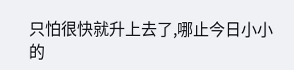只怕很快就升上去了,哪止今日小小的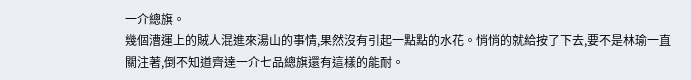一介總旗。
幾個漕運上的賊人混進來湯山的事情,果然沒有引起一點點的水花。悄悄的就給按了下去,要不是林瑜一直關注著,倒不知道齊達一介七品總旗還有這樣的能耐。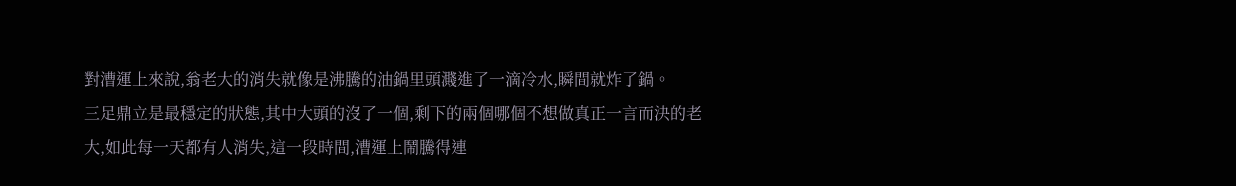對漕運上來說,翁老大的消失就像是沸騰的油鍋里頭濺進了一滴冷水,瞬間就炸了鍋。
三足鼎立是最穩定的狀態,其中大頭的沒了一個,剩下的兩個哪個不想做真正一言而決的老大,如此每一天都有人消失,這一段時間,漕運上鬧騰得連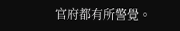官府都有所警覺。